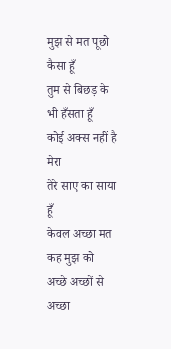मुझ से मत पूछो कैसा हूँ
तुम से बिछड़ के भी हँसता हूँ
कोई अक्स नहीं है मेरा
तेरे साए का साया हूँ
केवल अच्छा मत कह मुझ को
अच्छे अच्छों से अच्छा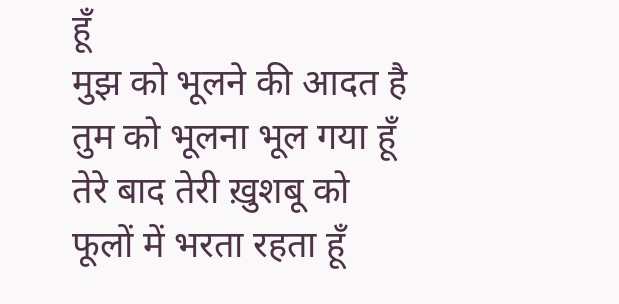हूँ
मुझ को भूलने की आदत है
तुम को भूलना भूल गया हूँ
तेरे बाद तेरी ख़ुशबू को
फूलों में भरता रहता हूँ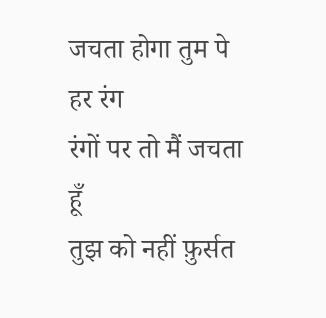जचता होगा तुम पे हर रंग
रंगों पर तो मैं जचता हूँ
तुझ को नहीं फ़ुर्सत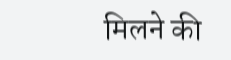मिलने की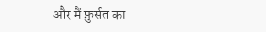और मैं फ़ुर्सत का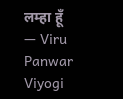लम्हा हूँ
— Viru Panwar Viyogi